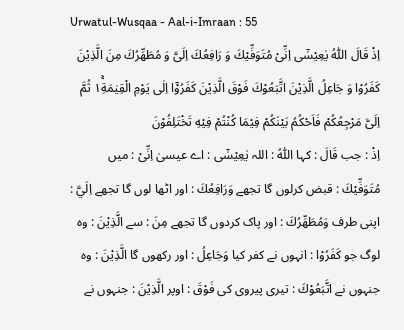Urwatul-Wusqaa - Aal-i-Imraan : 55
اِذْ قَالَ اللّٰهُ یٰعِیْسٰۤى اِنِّیْ مُتَوَفِّیْكَ وَ رَافِعُكَ اِلَیَّ وَ مُطَهِّرُكَ مِنَ الَّذِیْنَ كَفَرُوْا وَ جَاعِلُ الَّذِیْنَ اتَّبَعُوْكَ فَوْقَ الَّذِیْنَ كَفَرُوْۤا اِلٰى یَوْمِ الْقِیٰمَةِ١ۚ ثُمَّ اِلَیَّ مَرْجِعُكُمْ فَاَحْكُمُ بَیْنَكُمْ فِیْمَا كُنْتُمْ فِیْهِ تَخْتَلِفُوْنَ
اِذْ : جب قَالَ : کہا اللّٰهُ : اللہ يٰعِيْسٰٓى : اے عیسیٰ اِنِّىْ : میں مُتَوَفِّيْكَ : قبض کرلوں گا تجھے وَرَافِعُكَ : اور اٹھا لوں گا تجھے اِلَيَّ : اپنی طرف وَمُطَهِّرُكَ : اور پاک کردوں گا تجھے مِنَ : سے الَّذِيْنَ : وہ لوگ جو كَفَرُوْا : انہوں نے کفر کیا وَجَاعِلُ : اور رکھوں گا الَّذِيْنَ : وہ جنہوں نے اتَّبَعُوْكَ : تیری پیروی کی فَوْقَ : اوپر الَّذِيْنَ : جنہوں نے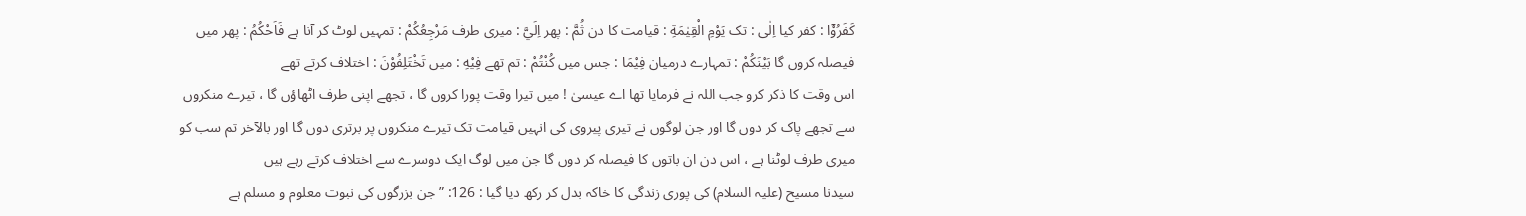كَفَرُوْٓا : کفر کیا اِلٰى : تک يَوْمِ الْقِيٰمَةِ : قیامت کا دن ثُمَّ : پھر اِلَيَّ : میری طرف مَرْجِعُكُمْ : تمہیں لوٹ کر آنا ہے فَاَحْكُمُ : پھر میں فیصلہ کروں گا بَيْنَكُمْ : تمہارے درمیان فِيْمَا : جس میں كُنْتُمْ : تم تھے فِيْهِ : میں تَخْتَلِفُوْنَ : اختلاف کرتے تھے
اس وقت کا ذکر کرو جب اللہ نے فرمایا تھا اے عیسیٰ ! میں تیرا وقت پورا کروں گا ، تجھے اپنی طرف اٹھاؤں گا ، تیرے منکروں سے تجھے پاک کر دوں گا اور جن لوگوں نے تیری پیروی کی انہیں قیامت تک تیرے منکروں پر برتری دوں گا اور بالآخر تم سب کو میری طرف لوٹنا ہے ، اس دن ان باتوں کا فیصلہ کر دوں گا جن میں لوگ ایک دوسرے سے اختلاف کرتے رہے ہیں
سیدنا مسیح (علیہ السلام) کی پوری زندگی کا خاکہ بدل کر رکھ دیا گیا : 126: ” جن بزرگوں کی نبوت معلوم و مسلم ہے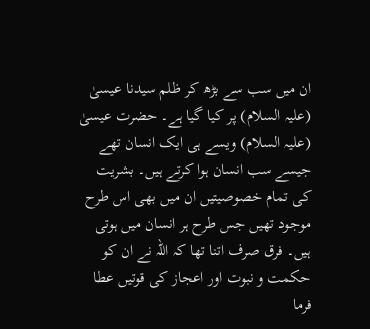ان میں سب سے بڑھ کر ظلم سیدنا عیسیٰ (علیہ السلام) پر کیا گیا ہے۔ حضرت عیسیٰ (علیہ السلام) ویسے ہی ایک انسان تھے جیسے سب انسان ہوا کرتے ہیں۔ بشریت کی تمام خصوصیتیں ان میں بھی اس طرح موجود تھیں جس طرح ہر انسان میں ہوتی ہیں۔ فرق صرف اتنا تھا کہ اللہ نے ان کو حکمت و نبوت اور اعجاز کی قوتیں عطا فرما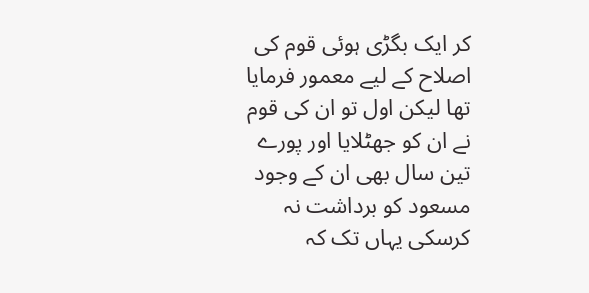کر ایک بگڑی ہوئی قوم کی اصلاح کے لیے معمور فرمایا تھا لیکن اول تو ان کی قوم نے ان کو جھٹلایا اور پورے تین سال بھی ان کے وجود مسعود کو برداشت نہ کرسکی یہاں تک کہ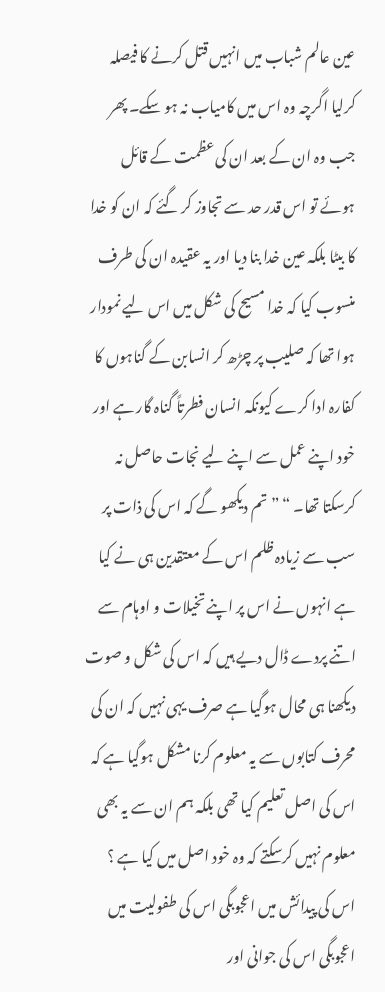عین عالم شباب میں انہیں قتل کرنے کا فیصلہ کرلیا اگرچہ وہ اس میں کامیاب نہ ہو سکے۔ پھر جب وہ ان کے بعد ان کی عظمت کے قائل ہوئے تو اس قدر حد سے تجاوز کر گئے کہ ان کو خدا کا بیٹا بلکہ عین خدا بنا دیا اور یہ عقیدہ ان کی طرف منسوب کیا کہ خدا مسیح کی شکل میں اس لیے نمودار ہوا تھا کہ صلیب پر چڑھ کر انسابن کے گناہوں کا کفارہ ادا کرے کیونکہ انسان فطرتاً گناہ گار ہے اور خود اپنے عمل سے اپنے لیے نجات حاصل نہ کرسکتا تھا۔ “ ” تم دیکھو گے کہ اس کی ذات پر سب سے زیادہ ظلم اس کے معتقدین ہی نے کیا ہے انہوں نے اس پر اپنے تخیلات و اوہام سے اتنے پردے ڈال دیے ہیں کہ اس کی شکل و صوت دیکھنا ہی محال ہوگیا ہے صرف یہی نہیں کہ ان کی محرف کتابوں سے یہ معلوم کرنا مشکل ہوگیا ہے کہ اس کی اصل تعلیم کیا تھی بلکہ ہم ان سے یہ بھی معلوم نہیں کرسکتے کہ وہ خود اصل میں کیا ہے ؟ اس کی پیدائش میں اعجوبگی اس کی طفولیت میں اعجوبگی اس کی جوانی اور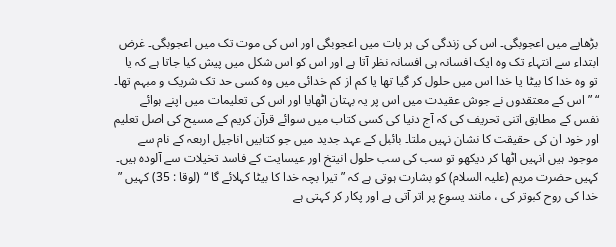بڑھاپے میں اعجوبگی۔ اس کی زندگی کی ہر بات میں اعجوبگی اور اس کی موت تک میں اعجوبگی۔ غرض ابتداء سے انتہاء تک وہ ایک افسانہ ہی افسانہ نظر آتا ہے اور اس کو اس شکل میں پیش کیا جاتا ہے کہ یا تو وہ خدا کا بیٹا یا خدا اس میں حلول کر گیا تھا یا کم از کم خدائی میں وہ کسی حد تک شریک و مبہم تھا۔ “ ” اس کے معتقدوں نے جوش عقیدت میں اس پر یہ بہتان اٹھایا اور اس کی تعلیمات میں اپنے ہوائے نفس کے مطابق اتنی تحریف کی کہ آج دنیا کی کسی کتاب میں سوائے قرآن کریم کے مسیح کی اصل تعلیم اور خود ان کی حقیقت کا نشان نہیں ملتا۔ بائبل کے عہد جدید میں جو کتابیں اناجیل اربعہ کے نام سے موجود ہیں انہیں اٹھا کر دیکھو تو سب کی سب حلول انیتخ اور عیسایت کے فاسد تخیلات سے آلودہ ہیں۔ کہیں حضرت مریم (علیہ السلام) کو بشارت ہوتی ہے کہ ” تیرا بچہ خدا کا بیٹا کہلائے گا “ (لوقا : 35) کہیں ” خدا کی روح کبوتر کی ، مانند یسوع پر اتر آتی ہے اور پکار کر کہتی ہے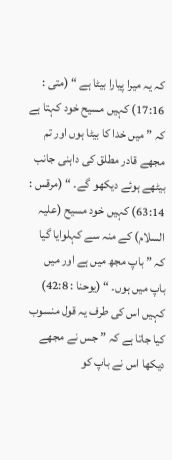کہ یہ میرا پیارا بیٹا ہے “ (متی : 17:16) کہیں مسیح خود کہتا ہے کہ ” میں خدا کا بیٹا ہوں اور تم مجھے قادر مطلق کی داہنی جانب بیٹھے ہوئے دیکھو گے۔ “ (مرقس : 63:14) کہیں خود مسیح (علیہ السلام) کے منہ سے کہلوایا گیا کہ ” باپ مجھ میں ہے اور میں باپ میں ہوں۔ “ (یوحنا : 42:8) کہیں اس کی طرف یہ قول منسوب کیا جاتا ہے کہ ” جس نے مجھے دیکھا اس نے باپ کو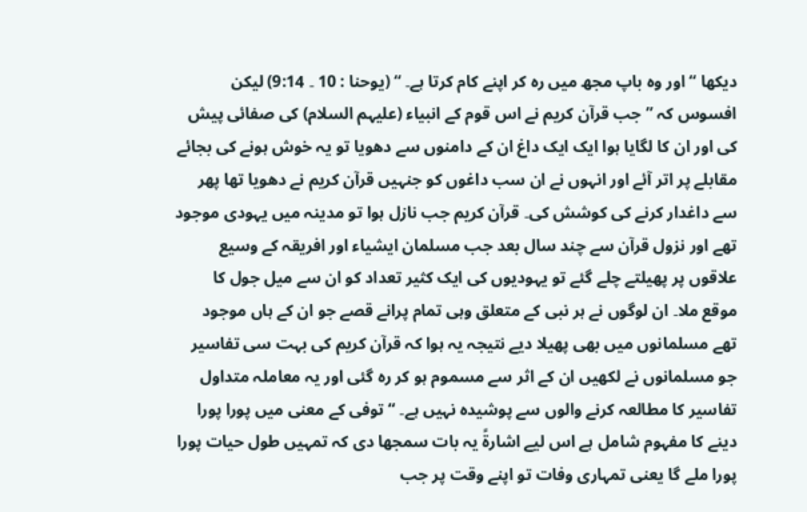دیکھا “ اور وہ باپ مجھ میں رہ کر اپنے کام کرتا ہے۔ “ (یوحنا : 10 ۔ 9:14) لیکن افسوس کہ ” جب قرآن کریم نے اس قوم کے انبیاء (علیہم السلام) کی صفائی پیش کی اور ان کا لگایا ہوا ایک ایک داغ ان کے دامنوں سے دھویا تو یہ خوش ہونے کی بجائے مقابلے پر اتر آئے اور انہوں نے ان سب داغوں کو جنہیں قرآن کریم نے دھویا تھا پھر سے داغدار کرنے کی کوشش کی۔ قرآن کریم جب نازل ہوا تو مدینہ میں یہودی موجود تھے اور نزول قرآن سے چند سال بعد جب مسلمان ایشیاء اور افریقہ کے وسیع علاقوں پر پھیلتے چلے گئے تو یہودیوں کی ایک کثیر تعداد کو ان سے میل جول کا موقع ملا۔ ان لوگوں نے ہر نبی کے متعلق وہی تمام پرانے قصے جو ان کے ہاں موجود تھے مسلمانوں میں بھی پھیلا دیے نتیجہ یہ ہوا کہ قرآن کریم کی بہت سی تفاسیر جو مسلمانوں نے لکھیں ان کے اثر سے مسموم ہو کر رہ گئی اور یہ معاملہ متداول تفاسیر کا مطالعہ کرنے والوں سے پوشیدہ نہیں ہے۔ “ توفی کے معنی میں پورا پورا دینے کا مفہوم شامل ہے اس لیے اشارۃً یہ بات سمجھا دی کہ تمہیں طول حیات پورا پورا ملے گا یعنی تمہاری وفات تو اپنے وقت پر جب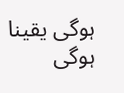ہوگی یقینا ہوگی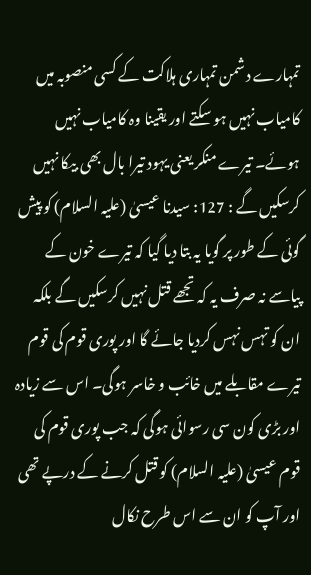تمہارے دشمن تمہاری ہلاکت کے کسی منصوبہ میں کامیاب نہیں ہو سکتے اور یقینا وہ کامیاب نہیں ہوئے۔ تیرے منکر یعنی یہود تیرا بال بھی بیکا نہیں کرسکیں گے : 127: سیدنا عیسیٰ (علیہ السلام) کو پیش گوئی کے طور پر گویا یہ بتا دیا گیا کہ تیرے خون کے پیاسے نہ صرف یہ کہ تجھے قتل نہیں کرسکیں گے بلکہ ان کو تہس نہس کردیا جائے گا اور پوری قوم کی قوم تیرے مقابلے میں خائب و خاسر ہوگی۔ اس سے زیادہ اور بڑی کون سی رسوائی ہوگی کہ جب پوری قوم کی قوم عیسیٰ (علیہ السلام) کو قتل کرنے کے درپے تھی اور آپ کو ان سے اس طرح نکال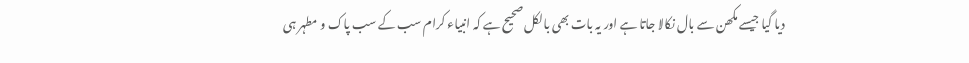دیا گیا جیسے مکھن سے بال نکالا جاتا ہے اور یہ بات بھی بالکل صحیح ہے کہ انبیاء کرام سب کے سب پاک و مطہر ہی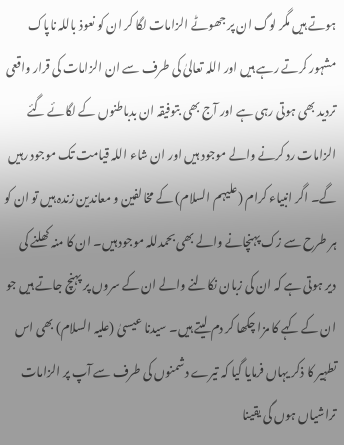ہوتے ہیں مگر لوگ ان پر جھوٹے الزامات لگا کر ان کو نعوذ باللہ ناپاک مشہور کرتے رہے ہیں اور اللہ تعالیٰ کی طرف سے ان الزامات کی قرار واقعی تردید بھی ہوتی رہی ہے اور آج بھی بتوفیقہ ان بدباطنوں کے لگائے گئے الزامات رد کرنے والے موجود ہیں اور ان شاء اللہ قیامت تک موجود رہیں گے۔ اگر انبیاء کرام (علیہم السلام) کے مخالفین و معاندین زندہ ہیں تو ان کو ہر طرح سے زک پہنچانے والے بھی بحمدللہ موجود ہیں۔ ان کا منہ کھلنے کی دیر ہوتی ہے کہ ان کی زبان نکالنے والے ان کے سروں پر پہنچ جاتے ہیں جو ان کے کہے کا مزا چکھا کر دم لیتے ہیں۔ سیدنا عیسیٰ (علیہ السلام) بھی اس تطہیر کا ذکر یہاں فرمایا گیا کہ تیرے دشمنوں کی طرف سے آپ پر الزامات تراشیاں ہوں گی یقینا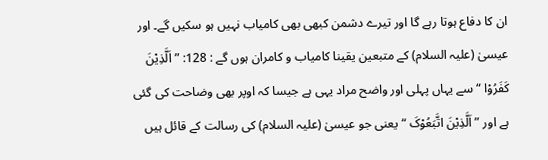ان کا دفاع ہوتا رہے گا اور تیرے دشمن کبھی بھی کامیاب نہیں ہو سکیں گے۔ اور عیسیٰ (علیہ السلام) کے متبعین یقینا کامیاب و کامران ہوں گے : 128: ” اَلَّذِیْنَ کَفَرُوْا “ سے یہاں پہلی اور واضح مراد یہی ہے جیسا کہ اوپر بھی وضاحت کی گئی ہے اور ” اَلَّذِیْنَ اتَّبَعُوْکَ “ یعنی جو عیسیٰ (علیہ السلام) کی رسالت کے قائل ہیں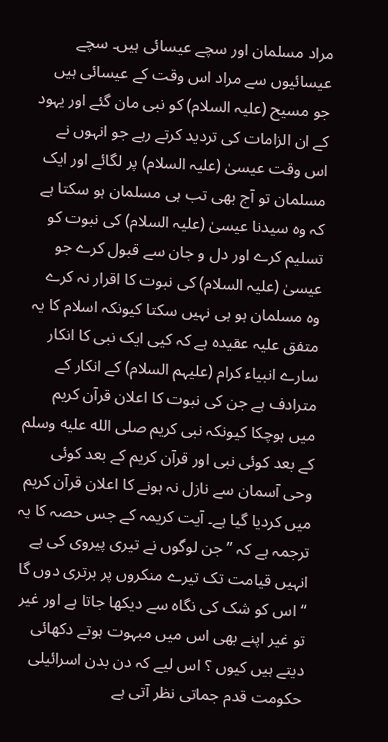مراد مسلمان اور سچے عیسائی ہیں۔ سچے عیسائیوں سے مراد اس وقت کے عیسائی ہیں جو مسیح (علیہ السلام) کو نبی مان گئے اور یہود کے ان الزامات کی تردید کرتے رہے جو انہوں نے اس وقت عیسیٰ (علیہ السلام) پر لگائے اور ایک مسلمان تو آج بھی تب ہی مسلمان ہو سکتا ہے کہ وہ سیدنا عیسیٰ (علیہ السلام) کی نبوت کو تسلیم کرے اور دل و جان سے قبول کرے جو عیسیٰ (علیہ السلام) کی نبوت کا اقرار نہ کرے وہ مسلمان ہو ہی نہیں سکتا کیونکہ اسلام کا یہ متفق علیہ عقیدہ ہے کہ کیی ایک نبی کا انکار سارے انبیاء کرام (علیہم السلام) کے انکار کے مترادف ہے جن کی نبوت کا اعلان قرآن کریم میں ہوچکا کیونکہ نبی کریم صلى الله عليه وسلم کے بعد کوئی نبی اور قرآن کریم کے بعد کوئی وحی آسمان سے نازل نہ ہونے کا اعلان قرآن کریم میں کردیا گیا ہے۔ آیت کریمہ کے جس حصہ کا یہ ترجمہ ہے کہ ” جن لوگوں نے تیری پیروی کی ہے انہیں قیامت تک تیرے منکروں پر برتری دوں گا “ اس کو شک کی نگاہ سے دیکھا جاتا ہے اور غیر تو غیر اپنے بھی اس میں مبہوت ہوتے دکھائی دیتے ہیں کیوں ؟ اس لیے کہ دن بدن اسرائیلی حکومت قدم جماتی نظر آتی ہے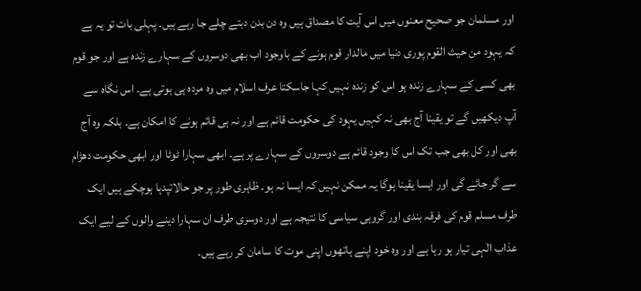اور مسلمان جو صحیح معنوں میں اس آیت کا مصداق ہیں وہ دن بدن دبتے چلے جا رہے ہیں۔ پہلی بات تو یہ ہے کہ یہود من حیث القوم پوری دنیا میں مالدار قوم ہونے کے باوجود اب بھی دوسروں کے سہارے زندہ ہے اور جو قوم بھی کسی کے سہارے زندہ ہو اس کو زندہ نہیں کہا جاسکتا عرف اسلام میں وہ مردہ ہی ہوتی ہے۔ اس نگاہ سے آپ دیکھیں گے تو یقینا آج بھی نہ کہیں یہود کی حکومت قائم ہے اور نہ ہی قائم ہونے کا امکان ہے۔ بلکہ وہ آج بھی اور کل بھی جب تک اس کا وجود قائم ہے دوسروں کے سہارے پر ہے۔ ابھی سہارا ٹوٹا اور ابھی حکومت دھڑام سے گر جائے گی اور ایسا یقینا ہوگا یہ ممکن نہیں کہ ایسا نہ ہو۔ ظاہری طور پر جو حالاتپدہا ہوچکے ہیں ایک طرف مسلم قوم کی فرقہ بندی اور گروہی سیاسی کا نتیجہ ہے اور دوسری طرف ان سہارا دینے والوں کے لیے ایک عذاب الٰہی تیار ہو رہا ہے اور وہ خود اپنے ہاتھوں اپنی موت کا سامان کر رہے ہیں۔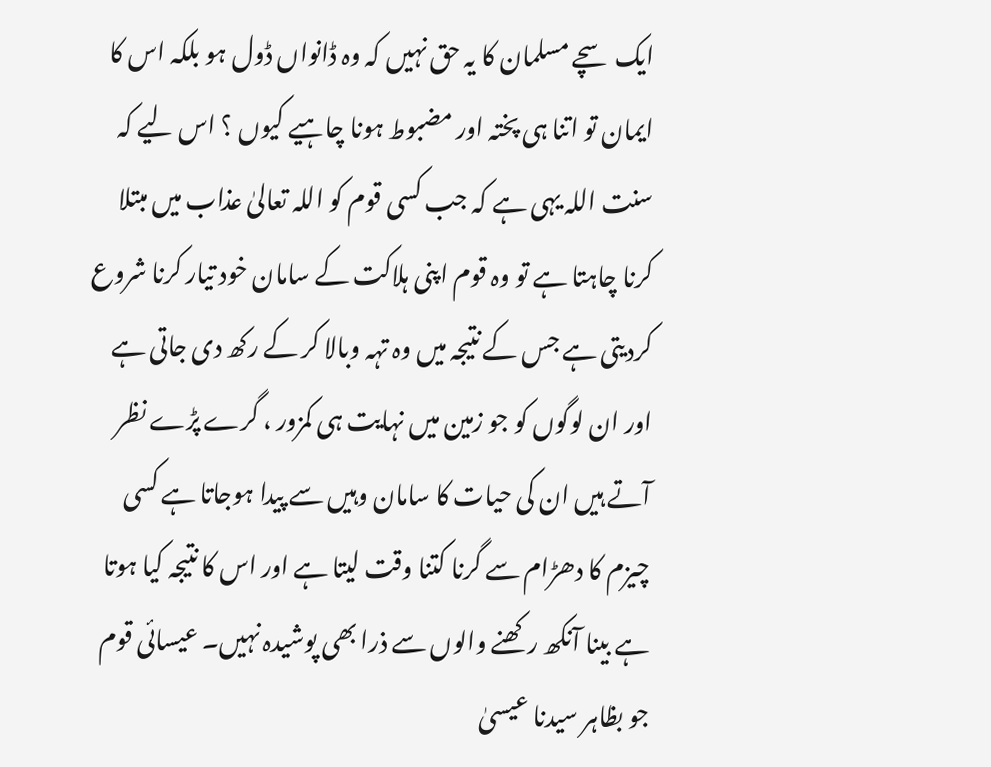ایک سچے مسلمان کا یہ حق نہیں کہ وہ ڈانواں ڈول ہو بلکہ اس کا ایمان تو اتنا ہی پختہ اور مضبوط ہونا چاہیے کیوں ؟ اس لیے کہ سنت اللہ یہی ہے کہ جب کسی قوم کو اللہ تعالیٰ عذاب میں مبتلا کرنا چاہتا ہے تو وہ قوم اپنی ہلاکت کے سامان خود تیار کرنا شروع کردیتی ہے جس کے نتیجہ میں وہ تہہ وبالا کر کے رکھ دی جاتی ہے اور ان لوگوں کو جو زمین میں نہایت ہی کمزور ، گرے پڑے نظر آتے ہیں ان کی حیات کا سامان وہیں سے پیدا ہوجاتا ہے کسی چیزم کا دھڑام سے گرنا کتنا وقت لیتا ہے اور اس کا نتیجہ کیا ہوتا ہے بینا آنکھ رکھنے والوں سے ذرا بھی پوشیدہ نہیں۔ عیسائی قوم جو بظاہر سیدنا عیسیٰ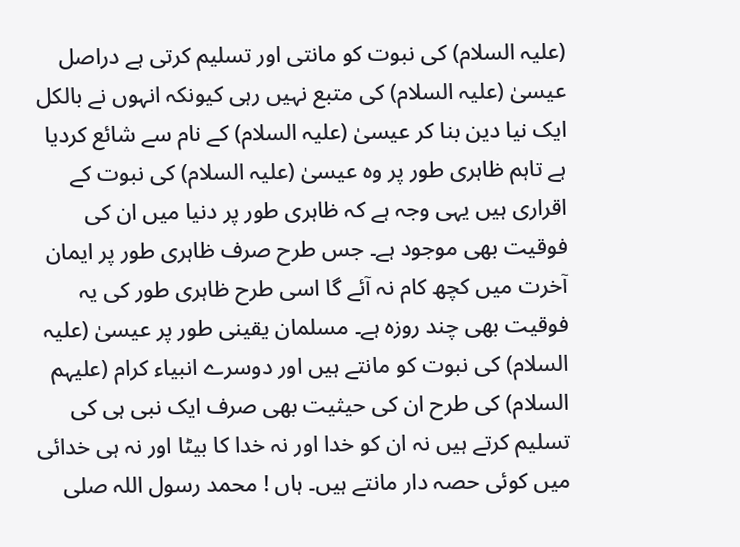(علیہ السلام) کی نبوت کو مانتی اور تسلیم کرتی ہے دراصل عیسیٰ (علیہ السلام) کی متبع نہیں رہی کیونکہ انہوں نے بالکل ایک نیا دین بنا کر عیسیٰ (علیہ السلام) کے نام سے شائع کردیا ہے تاہم ظاہری طور پر وہ عیسیٰ (علیہ السلام) کی نبوت کے اقراری ہیں یہی وجہ ہے کہ ظاہری طور پر دنیا میں ان کی فوقیت بھی موجود ہے۔ جس طرح صرف ظاہری طور پر ایمان آخرت میں کچھ کام نہ آئے گا اسی طرح ظاہری طور کی یہ فوقیت بھی چند روزہ ہے۔ مسلمان یقینی طور پر عیسیٰ (علیہ السلام) کی نبوت کو مانتے ہیں اور دوسرے انبیاء کرام (علیہم السلام) کی طرح ان کی حیثیت بھی صرف ایک نبی ہی کی تسلیم کرتے ہیں نہ ان کو خدا اور نہ خدا کا بیٹا اور نہ ہی خدائی میں کوئی حصہ دار مانتے ہیں۔ ہاں ! محمد رسول اللہ صلى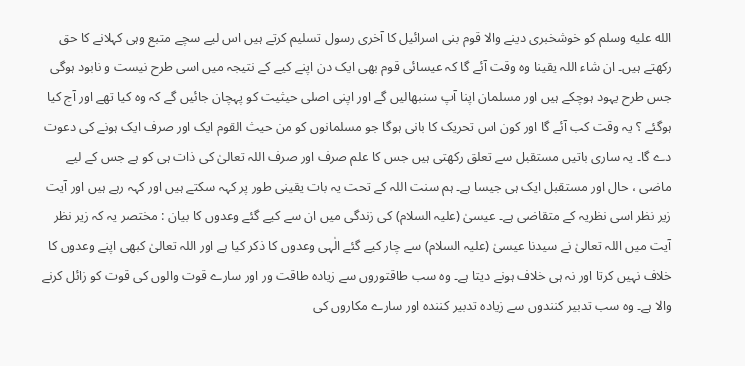الله عليه وسلم کو خوشخبری دینے والا قوم بنی اسرائیل کا آخری رسول تسلیم کرتے ہیں اس لیے سچے متبع وہی کہلانے کا حق رکھتے ہیں۔ ان شاء اللہ یقینا وہ وقت آئے گا کہ عیسائی قوم بھی ایک دن اپنے کیے کے نتیجہ میں اسی طرح نیست و نابود ہوگی جس طرح یہود ہوچکے ہیں اور مسلمان اپنا آپ سنبھالیں گے اور اپنی اصلی حیثیت کو پہچان جائیں گے کہ وہ کیا تھے اور آج کیا ہوگئے ؟ یہ وقت کب آئے گا اور کون اس تحریک کا بانی ہوگا جو مسلمانوں کو من حیث القوم ایک اور صرف ایک ہونے کی دعوت دے گا۔ یہ ساری باتیں مستقبل سے تعلق رکھتی ہیں جس کا علم صرف اور صرف اللہ تعالیٰ کی ذات ہی کو ہے جس کے لیے ماضی ، حال اور مستقبل ایک ہی جیسا ہے۔ ہم سنت اللہ کے تحت یہ بات یقینی طور پر کہہ سکتے ہیں اور کہہ رہے ہیں اور آیت زیر نظر اسی نظریہ کے متقاضی ہے۔ عیسیٰ (علیہ السلام) کی زندگی میں ان سے کیے گئے وعدوں کا بیان : مختصر یہ کہ زیر نظر آیت میں اللہ تعالیٰ نے سیدنا عیسیٰ (علیہ السلام) سے چار کیے گئے الٰہی وعدوں کا ذکر کیا ہے اور اللہ تعالیٰ کبھی اپنے وعدوں کا خلاف نہیں کرتا اور نہ ہی خلاف ہونے دیتا ہے۔ وہ سب طاقتوروں سے زیادہ طاقت ور اور سارے قوت والوں کی قوت کو زائل کرنے والا ہے۔ وہ سب تدبیر کنندوں سے زیادہ تدبیر کنندہ اور سارے مکاروں کی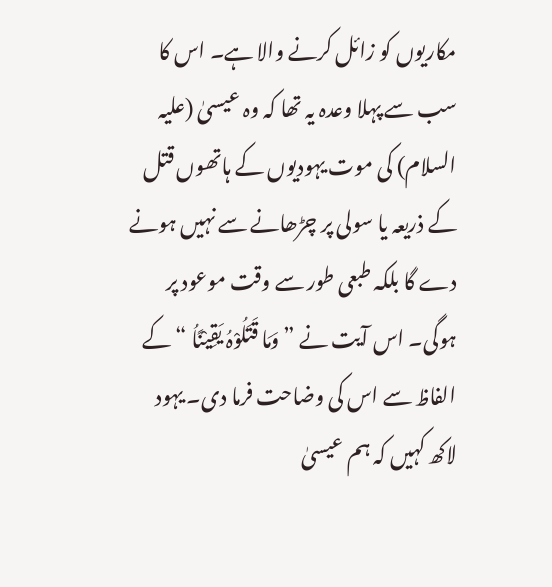مکاریوں کو زائل کرنے والا ہے۔ اس کا سب سے پہلا وعدہ یہ تھا کہ وہ عیسیٰ (علیہ السلام) کی موت یہودیوں کے ہاتھوں قتل کے ذریعہ یا سولی پر چڑھانے سے نہیں ہونے دے گا بلکہ طبعی طور سے وقت موعود پر ہوگی۔ اس آیت نے ” وَمَا قَتَلُوْہُ یَقِیْنًاُ “ کے الفاظ سے اس کی وضاحت فرما دی۔ یہود لاکھ کہیں کہ ہم عیسیٰ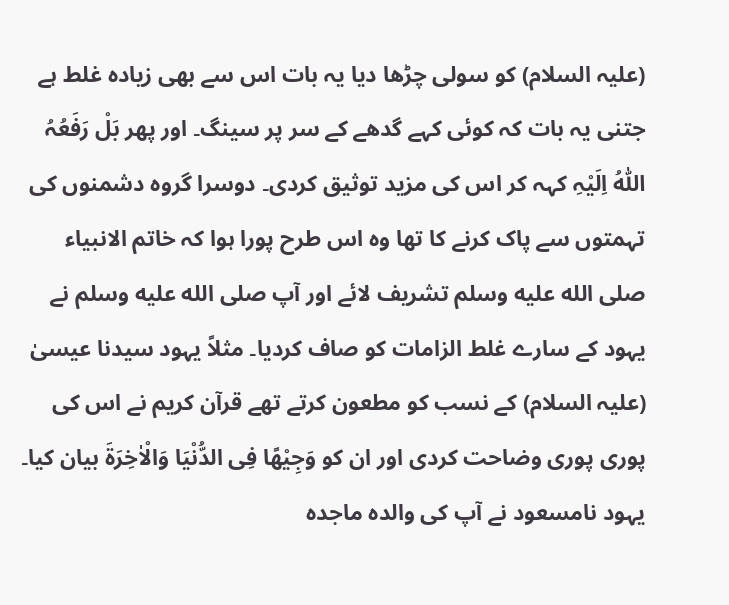(علیہ السلام) کو سولی چڑھا دیا یہ بات اس سے بھی زیادہ غلط ہے جتنی یہ بات کہ کوئی کہے گدھے کے سر پر سینگ۔ اور پھر بَلْ رَفَعُہُ اللّٰہُ اِلَیْہِ کہہ کر اس کی مزید توثیق کردی۔ دوسرا گروہ دشمنوں کی تہمتوں سے پاک کرنے کا تھا وہ اس طرح پورا ہوا کہ خاتم الانبیاء صلى الله عليه وسلم تشریف لائے اور آپ صلى الله عليه وسلم نے یہود کے سارے غلط الزامات کو صاف کردیا۔ مثلاً یہود سیدنا عیسیٰ (علیہ السلام) کے نسب کو مطعون کرتے تھے قرآن کریم نے اس کی پوری پوری وضاحت کردی اور ان کو وَجِیْھًا فِی الدُّنْیَا وَالْاٰخِرَۃَ بیان کیا۔ یہود نامسعود نے آپ کی والدہ ماجدہ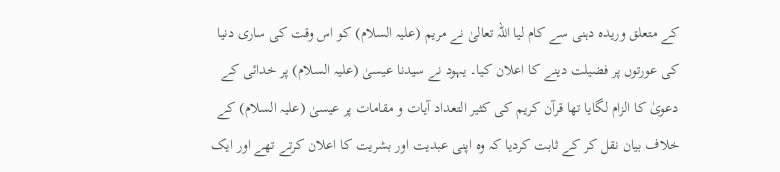کے متعلق وریدہ دہنی سے کام لیا اللہ تعالیٰ نے مریم (علیہ السلام) کو اس وقت کی ساری دنیا کی عورتوں پر فضیلت دینے کا اعلان کیا۔ یہود نے سیدنا عیسیٰ (علیہ السلام) پر خدائی کے دعویٰ کا الزام لگایا تھا قرآن کریم کی کثیر التعداد آیات و مقامات پر عیسیٰ (علیہ السلام) کے خلاف بیان نقل کر کے ثابت کردیا کہ وہ اپنی عبدیت اور بشریت کا اعلان کرتے تھے اور ایک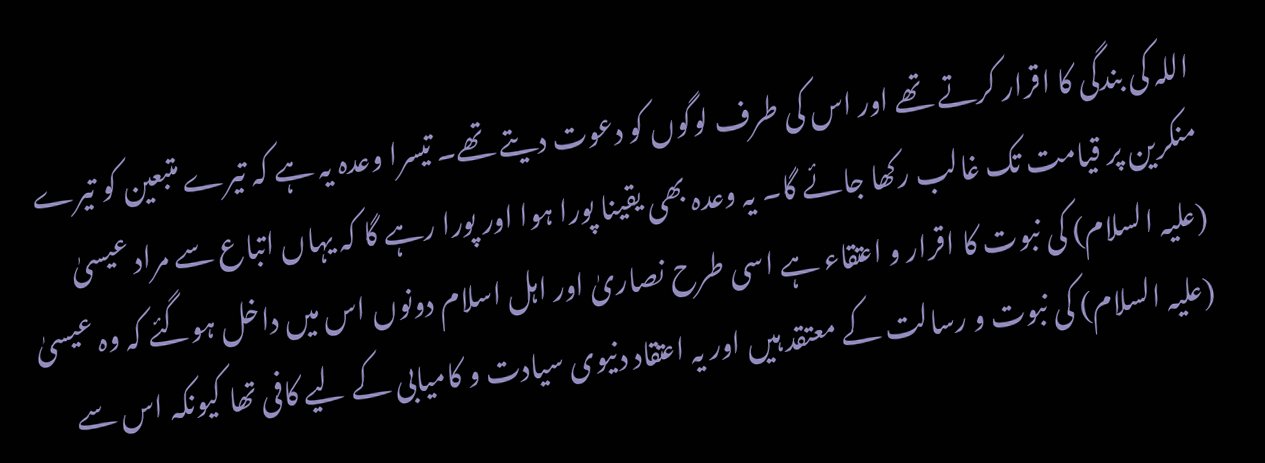اللہ کی بندگی کا اقرار کرتے تھے اور اس کی طرف لوگوں کو دعوت دیتے تھے۔ تیسرا وعدہ یہ ہے کہ تیرے متبعین کو تیرے منکرین پر قیامت تک غالب رکھا جائے گا۔ یہ وعدہ بھی یقینا پورا ہوا اور پورا رہے گا کہ یہاں اتباع سے مراد عیسیٰ (علیہ السلام) کی نبوت کا اقرار و اعتقاء ہے اسی طرح نصاریٰ اور اہل اسلام دونوں اس میں داخل ہوگئے کہ وہ عیسیٰ (علیہ السلام) کی نبوت و رسالت کے معتقد ہیں اور یہ اعتقاد دنیوی سیادت و کامیابی کے لیے کافی تھا کیونکہ اس سے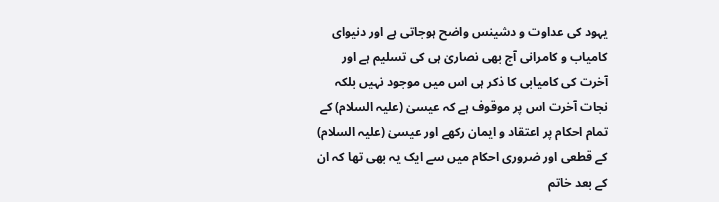یہود کی عداوت و دشینس واضح ہوجاتی ہے اور دنیوای کامیاب و کامرانی آج بھی نصاریٰ ہی کی تسلیم ہے اور آخرت کی کامیابی کا ذکر ہی اس میں موجود نہیں بلکہ نجات آخرت اس پر موقوف ہے کہ عیسیٰ (علیہ السلام) کے تمام احکام پر اعتقاد و ایمان رکھے اور عیسیٰ (علیہ السلام) کے قطعی اور ضروری احکام میں سے ایک یہ بھی تھا کہ ان کے بعد خاتم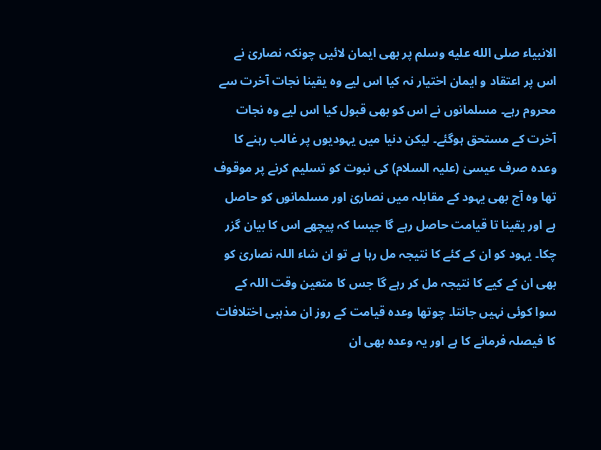الانبیاء صلى الله عليه وسلم پر بھی ایمان لائیں چونکہ نصاریٰ نے اس پر اعتقاد و ایمان اختیار نہ کیا اس لیے وہ یقینا نجات آخرت سے محروم رہے۔ مسلمانوں نے اس کو بھی قبول کیا اس لیے وہ نجات آخرت کے مستحق ہوگئے۔ لیکن دنیا میں یہودیوں پر غالب رہنے کا وعدہ صرف عیسیٰ (علیہ السلام) کی نبوت کو تسلیم کرنے پر موقوف تھا وہ آج بھی یہود کے مقابلہ میں نصاریٰ اور مسلمانوں کو حاصل ہے اور یقینا تا قیامت حاصل رہے گا جیسا کہ پیچھے اس کا بیان گزر چکا۔ یہود کو ان کے کئے کا نتیجہ مل رہا ہے تو ان شاء اللہ نصاریٰ کو بھی ان کے کیے کا نتیجہ مل کر رہے گا جس کا متعین وقت اللہ کے سوا کوئی نہیں جانتا۔ چوتھا وعدہ قیامت کے روز ان مذہبی اختلافات کا فیصلہ فرمانے کا ہے اور یہ وعدہ بھی ان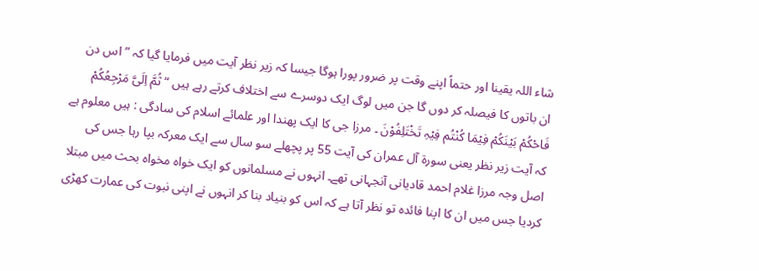شاء اللہ یقینا اور حتماً اپنے وقت پر ضرور پورا ہوگا جیسا کہ زیر نظر آیت میں فرمایا گیا کہ ” اس دن ان باتوں کا فیصلہ کر دوں گا جن میں لوگ ایک دوسرے سے اختلاف کرتے رہے ہیں “ ثُمَّ اِلَیَّ مَرْجِعُکُمْ فَاحْکُمْ بَیْنَکُمْ فِیْمَا کُنْتُم فِیْہِ تَخْتَلِفُوْنَ ۔ مرزا جی کا ایک پھندا اور علمائے اسلام کی سادگی : ہیں معلوم ہے کہ آیت زیر نظر یعنی سورة آل عمران کی آیت 55 پر پچھلے سو سال سے ایک معرکہ بپا رہا جس کی اصل وجہ مرزا غلام احمد قادیانی آنجہانی تھے۔ انہوں نے مسلمانوں کو ایک خواہ مخواہ بحث میں مبتلا کردیا جس میں ان کا اپنا فائدہ تو نظر آتا ہے کہ اس کو بنیاد بنا کر انہوں نے اپنی نبوت کی عمارت کھڑی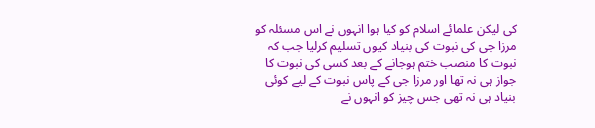کی لیکن علمائے اسلام کو کیا ہوا انہوں نے اس مسئلہ کو مرزا جی کی نبوت کی بنیاد کیوں تسلیم کرلیا جب کہ نبوت کا منصب ختم ہوجانے کے بعد کسی کی نبوت کا جواز ہی نہ تھا اور مرزا جی کے پاس نبوت کے لیے کوئی بنیاد ہی نہ تھی جس چیز کو انہوں نے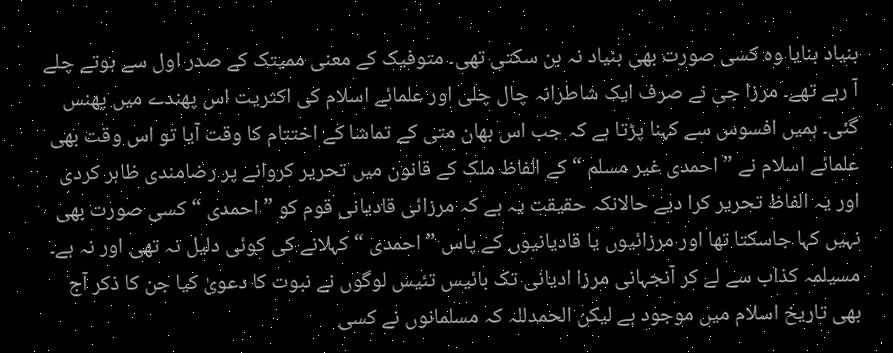بنیاد بنایا وہ کسی صورت بھی بنیاد نہ بن سکتی تھی۔ متوفیک کے معنی ممیتک کے صدر اول سے ہوتے چلے آ رہے تھے۔ مرزا جی نے صرف ایک شاطرانہ چال چلی اور علمائے اسلام کی اکثریت اس پھندے میں پھنس گئی۔ ہمیں افسوس سے کہنا پڑتا ہے کہ جب اس بھان متی کے تماشا کے اختتام کا وقت آیا تو اس وقت بھی علمائے اسلام نے ” احمدی غیر مسلم “ کے الفاظ ملک کے قانون میں تحریر کروانے پر رضامندی ظاہر کردی اور یہ الفاظ تحریر کرا دیے حالانکہ حقیقت یہ ہے کہ مرزائی قادیانی قوم کو ” احمدی “ کسی صورت بھی نہیں کہا جاسکتا تھا اور مرزائیوں یا قادیانیوں کے پاس ” احمدی “ کہلانے کی کوئی دلیل نہ تھی اور نہ ہے۔ مسیلمہ کذاب سے لے کر آنجہانی مرزا ادیانی تک بائیس تئیس لوگوں نے نبوت کا دعویٰ کیا جن کا ذکر آج بھی تاریخ اسلام میں موجود ہے لیکن الحمدللہ کہ مسلمانوں نے کسی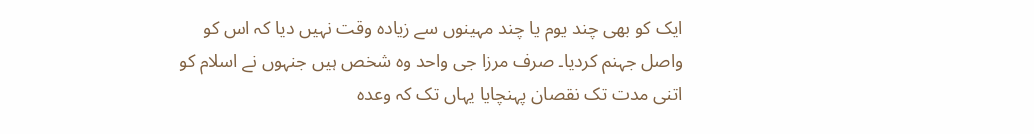ایک کو بھی چند یوم یا چند مہینوں سے زیادہ وقت نہیں دیا کہ اس کو واصل جہنم کردیا۔ صرف مرزا جی واحد وہ شخص ہیں جنہوں نے اسلام کو اتنی مدت تک نقصان پہنچایا یہاں تک کہ وعدہ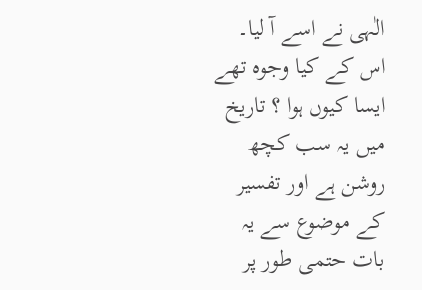الٰہی نے اسے آ لیا۔ اس کے کیا وجوہ تھے ایسا کیوں ہوا ؟ تاریخ میں یہ سب کچھ روشن ہے اور تفسیر کے موضوع سے یہ بات حتمی طور پر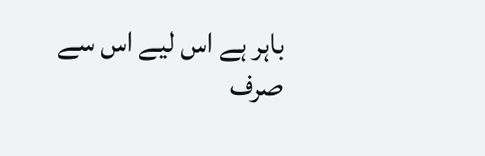باہر ہے اس لیے اس سے صرف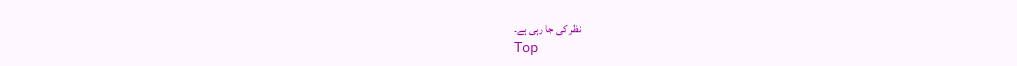نظر کی جا رہی ہے۔
Top